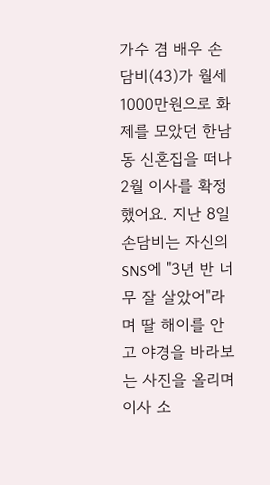가수 겸 배우 손담비(43)가 월세 1000만원으로 화제를 모았던 한남동 신혼집을 떠나 2월 이사를 확정했어요. 지난 8일 손담비는 자신의 SNS에 "3년 반 너무 잘 살았어"라며 딸 해이를 안고 야경을 바라보는 사진을 올리며 이사 소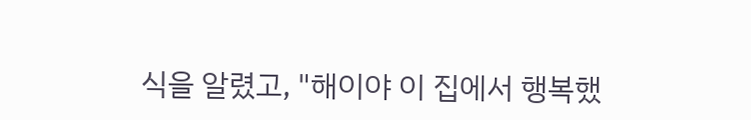식을 알렸고, "해이야 이 집에서 행복했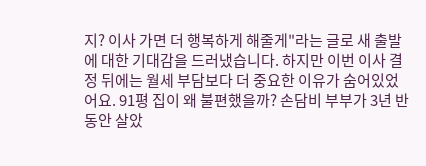지? 이사 가면 더 행복하게 해줄게"라는 글로 새 출발에 대한 기대감을 드러냈습니다. 하지만 이번 이사 결정 뒤에는 월세 부담보다 더 중요한 이유가 숨어있었어요. 91평 집이 왜 불편했을까? 손담비 부부가 3년 반 동안 살았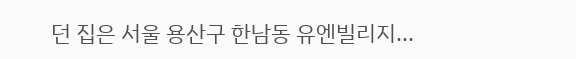던 집은 서울 용산구 한남동 유엔빌리지...